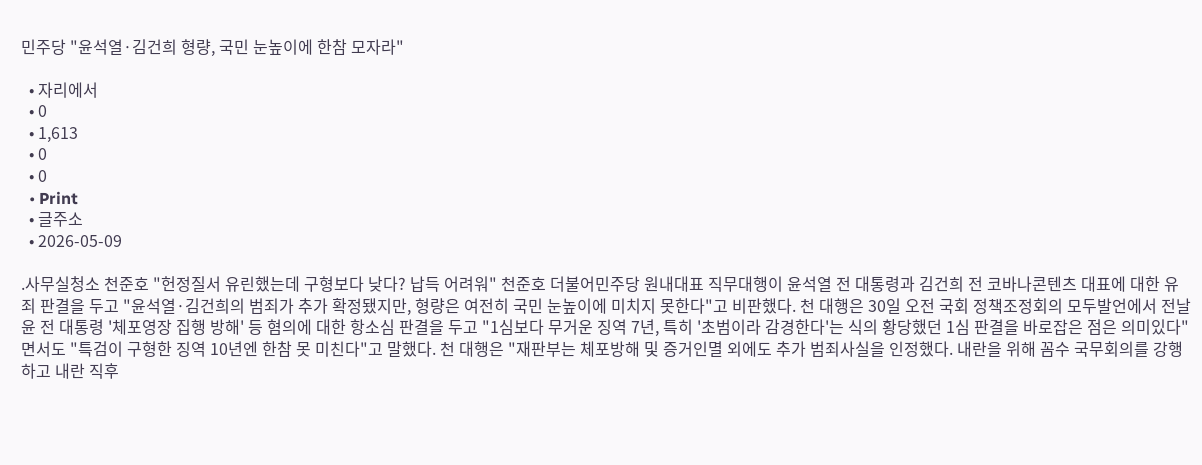민주당 "윤석열·김건희 형량, 국민 눈높이에 한참 모자라"

  • 자리에서
  • 0
  • 1,613
  • 0
  • 0
  • Print
  • 글주소
  • 2026-05-09

.사무실청소 천준호 "헌정질서 유린했는데 구형보다 낮다? 납득 어려워" 천준호 더불어민주당 원내대표 직무대행이 윤석열 전 대통령과 김건희 전 코바나콘텐츠 대표에 대한 유죄 판결을 두고 "윤석열·김건희의 범죄가 추가 확정됐지만, 형량은 여전히 국민 눈높이에 미치지 못한다"고 비판했다. 천 대행은 30일 오전 국회 정책조정회의 모두발언에서 전날 윤 전 대통령 '체포영장 집행 방해' 등 혐의에 대한 항소심 판결을 두고 "1심보다 무거운 징역 7년, 특히 '초범이라 감경한다'는 식의 황당했던 1심 판결을 바로잡은 점은 의미있다"면서도 "특검이 구형한 징역 10년엔 한참 못 미친다"고 말했다. 천 대행은 "재판부는 체포방해 및 증거인멸 외에도 추가 범죄사실을 인정했다. 내란을 위해 꼼수 국무회의를 강행하고 내란 직후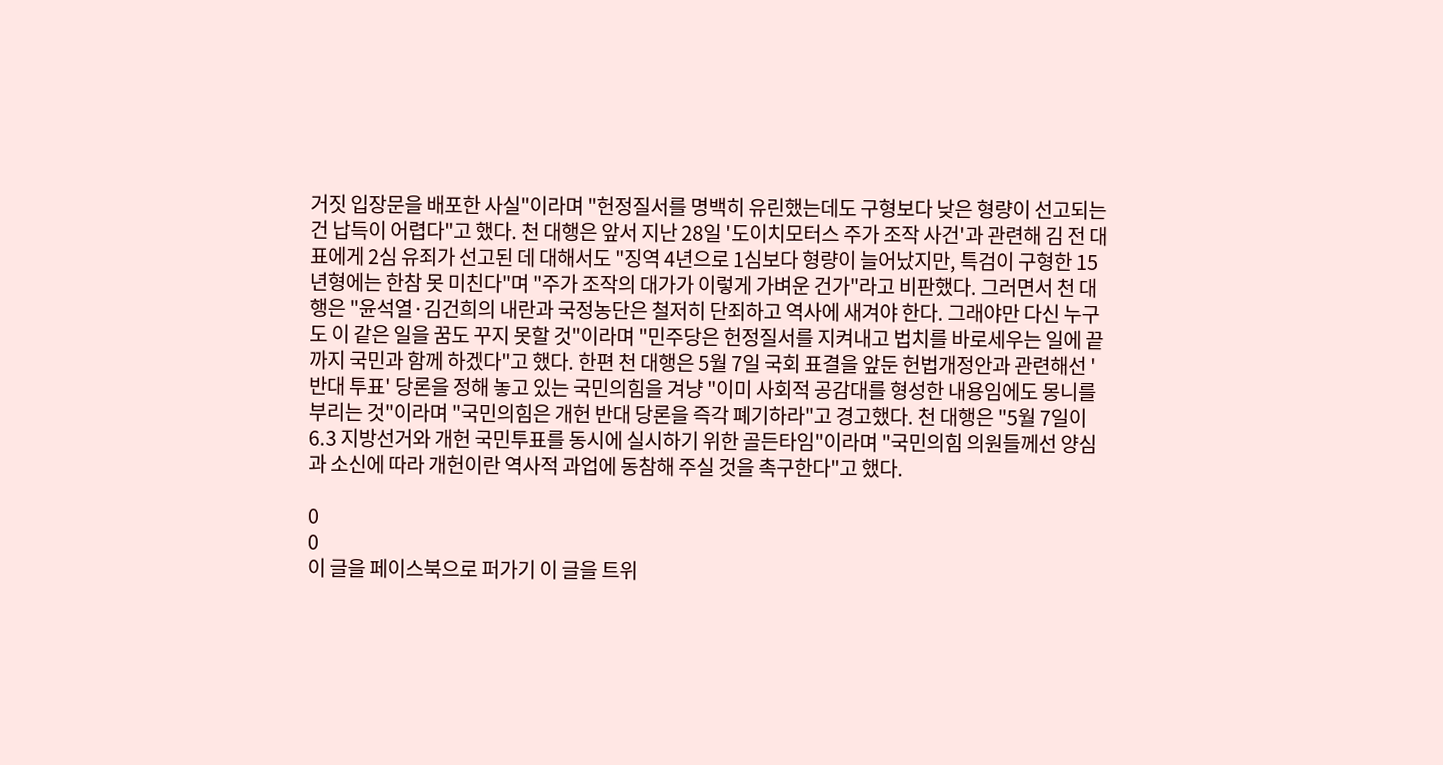거짓 입장문을 배포한 사실"이라며 "헌정질서를 명백히 유린했는데도 구형보다 낮은 형량이 선고되는 건 납득이 어렵다"고 했다. 천 대행은 앞서 지난 28일 '도이치모터스 주가 조작 사건'과 관련해 김 전 대표에게 2심 유죄가 선고된 데 대해서도 "징역 4년으로 1심보다 형량이 늘어났지만, 특검이 구형한 15년형에는 한참 못 미친다"며 "주가 조작의 대가가 이렇게 가벼운 건가"라고 비판했다. 그러면서 천 대행은 "윤석열·김건희의 내란과 국정농단은 철저히 단죄하고 역사에 새겨야 한다. 그래야만 다신 누구도 이 같은 일을 꿈도 꾸지 못할 것"이라며 "민주당은 헌정질서를 지켜내고 법치를 바로세우는 일에 끝까지 국민과 함께 하겠다"고 했다. 한편 천 대행은 5월 7일 국회 표결을 앞둔 헌법개정안과 관련해선 '반대 투표' 당론을 정해 놓고 있는 국민의힘을 겨냥 "이미 사회적 공감대를 형성한 내용임에도 몽니를 부리는 것"이라며 "국민의힘은 개헌 반대 당론을 즉각 폐기하라"고 경고했다. 천 대행은 "5월 7일이 6.3 지방선거와 개헌 국민투표를 동시에 실시하기 위한 골든타임"이라며 "국민의힘 의원들께선 양심과 소신에 따라 개헌이란 역사적 과업에 동참해 주실 것을 촉구한다"고 했다.

0
0
이 글을 페이스북으로 퍼가기 이 글을 트위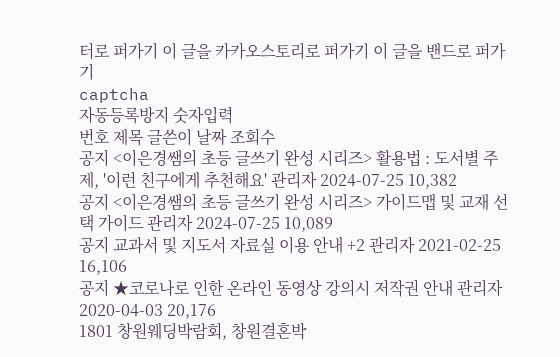터로 퍼가기 이 글을 카카오스토리로 퍼가기 이 글을 밴드로 퍼가기
captcha
자동등록방지 숫자입력
번호 제목 글쓴이 날짜 조회수
공지 <이은경쌤의 초등 글쓰기 완성 시리즈> 활용법 : 도서별 주제, '이런 친구에게 추천해요' 관리자 2024-07-25 10,382
공지 <이은경쌤의 초등 글쓰기 완성 시리즈> 가이드맵 및 교재 선택 가이드 관리자 2024-07-25 10,089
공지 교과서 및 지도서 자료실 이용 안내 +2 관리자 2021-02-25 16,106
공지 ★코로나로 인한 온라인 동영상 강의시 저작권 안내 관리자 2020-04-03 20,176
1801 창원웨딩박람회, 창원결혼박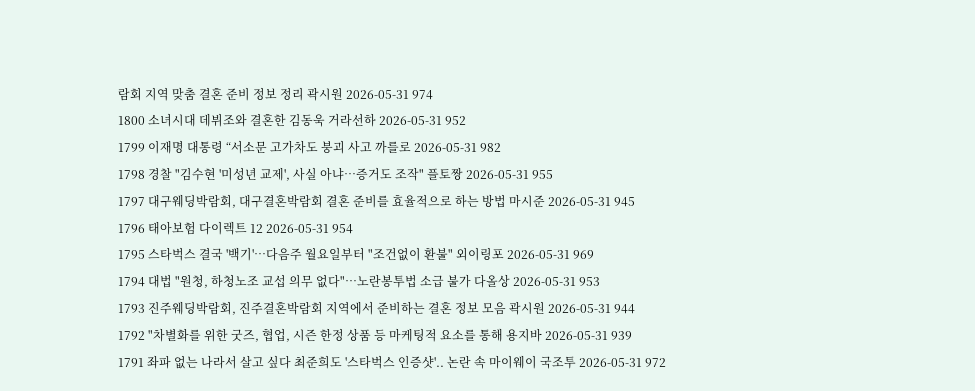람회 지역 맞춤 결혼 준비 정보 정리 곽시원 2026-05-31 974
1800 소녀시대 데뷔조와 결혼한 김동욱 거라선하 2026-05-31 952
1799 이재명 대통령 “서소문 고가차도 붕괴 사고 까를로 2026-05-31 982
1798 경찰 "김수현 '미성년 교제', 사실 아냐…증거도 조작" 플토짱 2026-05-31 955
1797 대구웨딩박람회, 대구결혼박람회 결혼 준비를 효율적으로 하는 방법 마시준 2026-05-31 945
1796 태아보험 다이렉트 12 2026-05-31 954
1795 스타벅스 결국 '백기'…다음주 월요일부터 "조건없이 환불" 외이링포 2026-05-31 969
1794 대법 "원청, 하청노조 교섭 의무 없다"…노란봉투법 소급 불가 다올상 2026-05-31 953
1793 진주웨딩박람회, 진주결혼박람회 지역에서 준비하는 결혼 정보 모음 곽시원 2026-05-31 944
1792 "차별화를 위한 굿즈, 협업, 시즌 한정 상품 등 마케팅적 요소를 통해 용지바 2026-05-31 939
1791 좌파 없는 나라서 살고 싶다 최준희도 '스타벅스 인증샷'.. 논란 속 마이웨이 국조투 2026-05-31 972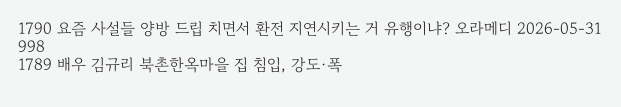1790 요즘 사설들 양방 드립 치면서 환전 지연시키는 거 유행이냐? 오라메디 2026-05-31 998
1789 배우 김규리 북촌한옥마을 집 침입, 강도·폭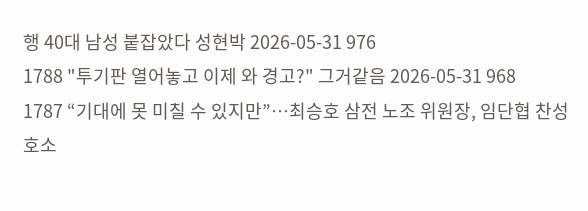행 40대 남성 붙잡았다 성현박 2026-05-31 976
1788 "투기판 열어놓고 이제 와 경고?" 그거같음 2026-05-31 968
1787 “기대에 못 미칠 수 있지만”…최승호 삼전 노조 위원장, 임단협 찬성 호소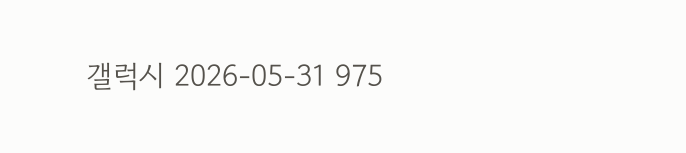갤럭시 2026-05-31 975